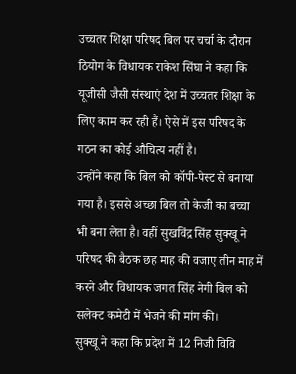उच्चतर शिक्षा परिषद बिल पर चर्चा के दौरान ठियोग के विधायक राकेश सिंघा ने कहा कि यूजीसी जैसी संस्थाएं देश में उच्चतर शिक्षा के लिए काम कर रही हैं। ऐसे में इस परिषद के गठन का कोई औचित्य नहीं है।
उन्होंने कहा कि बिल को कॉपी-पेस्ट से बनाया गया है। इससे अच्छा बिल तो केजी का बच्चा भी बना लेता है। वहीं सुखविंद्र सिंह सुक्खू ने परिषद की बैठक छह माह की वजाए तीन माह में करने और विधायक जगत सिंह नेगी बिल को सलेक्ट कमेटी में भेजने की मांग की।
सुक्खू ने कहा कि प्रदेश में 12 निजी विवि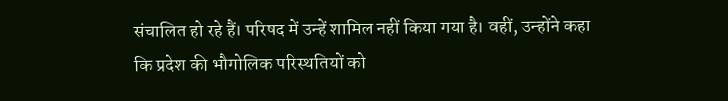संचालित हो रहे हैं। परिषद में उन्हें शामिल नहीं किया गया है। वहीं, उन्होंने कहा कि प्रदेश की भौगोलिक परिस्थतियों को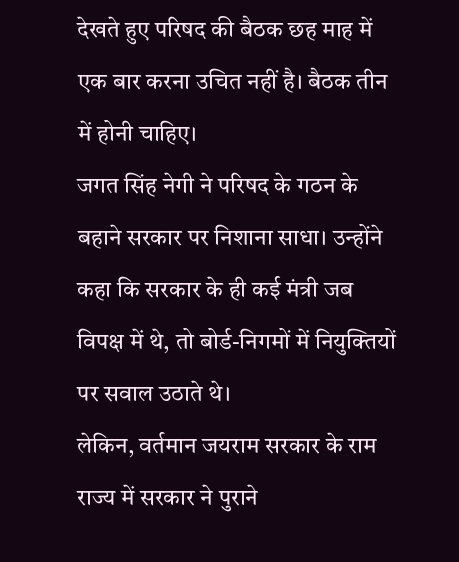देखते हुए परिषद की बैठक छह माह में एक बार करना उचित नहीं है। बैठक तीन में होनी चाहिए।
जगत सिंह नेगी ने परिषद के गठन के बहाने सरकार पर निशाना साधा। उन्होंने कहा कि सरकार के ही कई मंत्री जब विपक्ष में थे, तो बोर्ड-निगमों में नियुक्तियों पर सवाल उठाते थे।
लेकिन, वर्तमान जयराम सरकार के राम राज्य में सरकार ने पुराने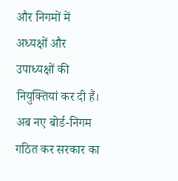और निगमों में अध्यक्षों और उपाध्यक्षों की नियुक्तियां कर दी हैं। अब नए बोर्ड-निगम गठित कर सरकार का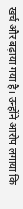खर्च और बढ़ाया गया है। उन्होंने आरोप लगाया कि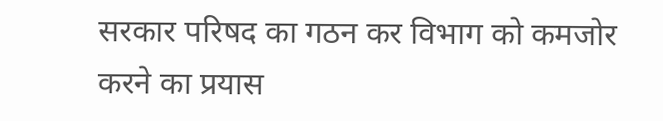सरकार परिषद का गठन कर विभाग को कमजोर करने का प्रयास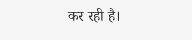कर रही है।